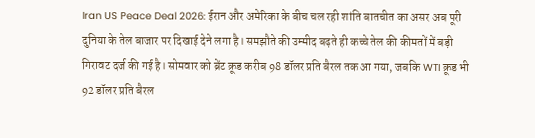Iran US Peace Deal 2026: ईरान और अमेरिका के बीच चल रही शांति बातचीत का असर अब पूरी दुनिया के तेल बाजार पर दिखाई देने लगा है। समझौते की उम्मीद बढ़ते ही कच्चे तेल की कीमतों में बड़ी गिरावट दर्ज की गई है। सोमवार को ब्रेंट क्रूड करीब 98 डॉलर प्रति बैरल तक आ गया, जबकि WTI क्रूड भी 92 डॉलर प्रति बैरल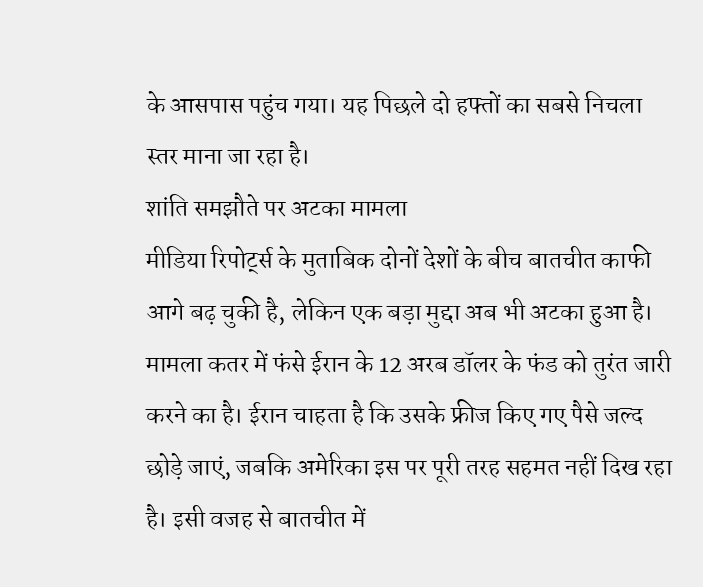के आसपास पहुंच गया। यह पिछले दो हफ्तों का सबसे निचला स्तर माना जा रहा है।
शांति समझौते पर अटका मामला
मीडिया रिपोर्ट्स के मुताबिक दोनों देशों के बीच बातचीत काफी आगे बढ़ चुकी है, लेकिन एक बड़ा मुद्दा अब भी अटका हुआ है। मामला कतर में फंसे ईरान के 12 अरब डॉलर के फंड को तुरंत जारी करने का है। ईरान चाहता है कि उसके फ्रीज किए गए पैसे जल्द छोड़े जाएं, जबकि अमेरिका इस पर पूरी तरह सहमत नहीं दिख रहा है। इसी वजह से बातचीत में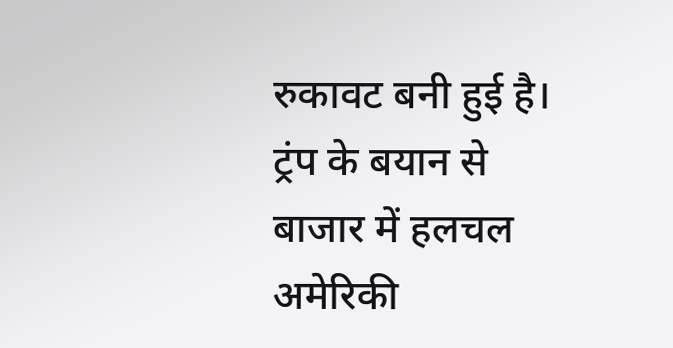रुकावट बनी हुई है।
ट्रंप के बयान से बाजार में हलचल
अमेरिकी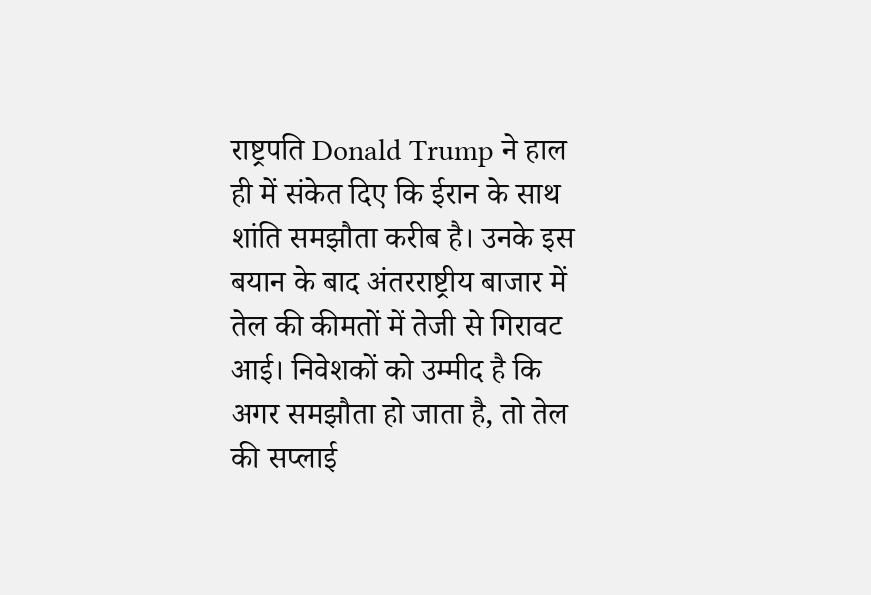राष्ट्रपति Donald Trump ने हाल ही में संकेत दिए कि ईरान के साथ शांति समझौता करीब है। उनके इस बयान के बाद अंतरराष्ट्रीय बाजार में तेल की कीमतों में तेजी से गिरावट आई। निवेशकों को उम्मीद है कि अगर समझौता हो जाता है, तो तेल की सप्लाई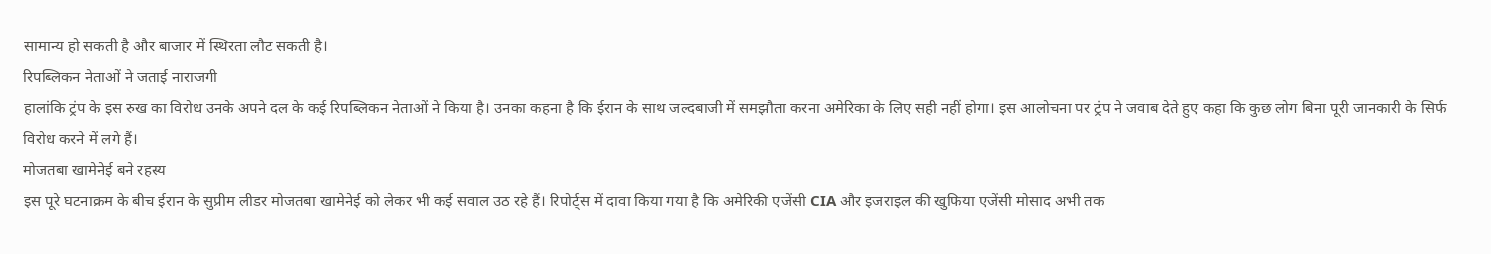सामान्य हो सकती है और बाजार में स्थिरता लौट सकती है।
रिपब्लिकन नेताओं ने जताई नाराजगी
हालांकि ट्रंप के इस रुख का विरोध उनके अपने दल के कई रिपब्लिकन नेताओं ने किया है। उनका कहना है कि ईरान के साथ जल्दबाजी में समझौता करना अमेरिका के लिए सही नहीं होगा। इस आलोचना पर ट्रंप ने जवाब देते हुए कहा कि कुछ लोग बिना पूरी जानकारी के सिर्फ विरोध करने में लगे हैं।
मोजतबा खामेनेई बने रहस्य
इस पूरे घटनाक्रम के बीच ईरान के सुप्रीम लीडर मोजतबा खामेनेई को लेकर भी कई सवाल उठ रहे हैं। रिपोर्ट्स में दावा किया गया है कि अमेरिकी एजेंसी CIA और इजराइल की खुफिया एजेंसी मोसाद अभी तक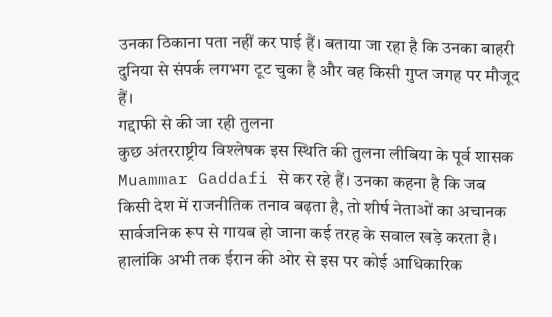उनका ठिकाना पता नहीं कर पाई हैं। बताया जा रहा है कि उनका बाहरी दुनिया से संपर्क लगभग टूट चुका है और वह किसी गुप्त जगह पर मौजूद हैं।
गद्दाफी से की जा रही तुलना
कुछ अंतरराष्ट्रीय विश्लेषक इस स्थिति की तुलना लीबिया के पूर्व शासक Muammar Gaddafi से कर रहे हैं। उनका कहना है कि जब किसी देश में राजनीतिक तनाव बढ़ता है, तो शीर्ष नेताओं का अचानक सार्वजनिक रूप से गायब हो जाना कई तरह के सवाल खड़े करता है। हालांकि अभी तक ईरान की ओर से इस पर कोई आधिकारिक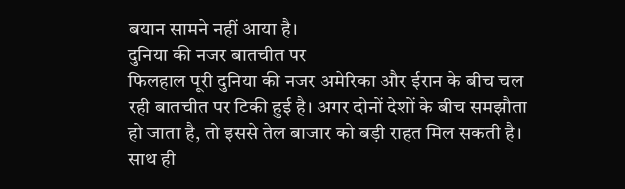बयान सामने नहीं आया है।
दुनिया की नजर बातचीत पर
फिलहाल पूरी दुनिया की नजर अमेरिका और ईरान के बीच चल रही बातचीत पर टिकी हुई है। अगर दोनों देशों के बीच समझौता हो जाता है, तो इससे तेल बाजार को बड़ी राहत मिल सकती है। साथ ही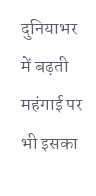दुनियाभर में बढ़ती महंगाई पर भी इसका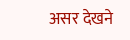असर देखने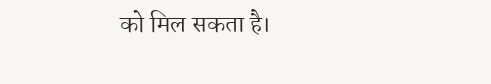को मिल सकता है।